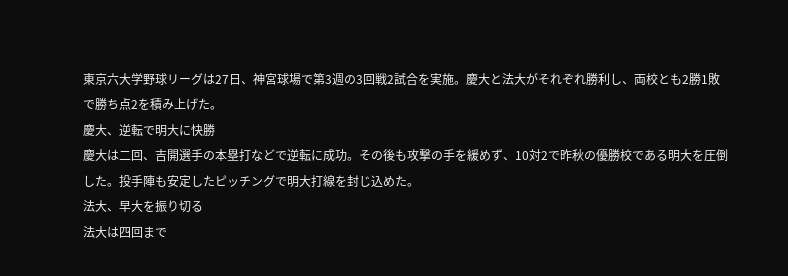東京六大学野球リーグは27日、神宮球場で第3週の3回戦2試合を実施。慶大と法大がそれぞれ勝利し、両校とも2勝1敗で勝ち点2を積み上げた。
慶大、逆転で明大に快勝
慶大は二回、吉開選手の本塁打などで逆転に成功。その後も攻撃の手を緩めず、10対2で昨秋の優勝校である明大を圧倒した。投手陣も安定したピッチングで明大打線を封じ込めた。
法大、早大を振り切る
法大は四回まで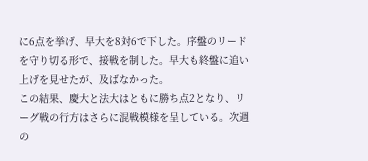に6点を挙げ、早大を8対6で下した。序盤のリードを守り切る形で、接戦を制した。早大も終盤に追い上げを見せたが、及ばなかった。
この結果、慶大と法大はともに勝ち点2となり、リーグ戦の行方はさらに混戦模様を呈している。次週の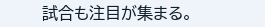試合も注目が集まる。